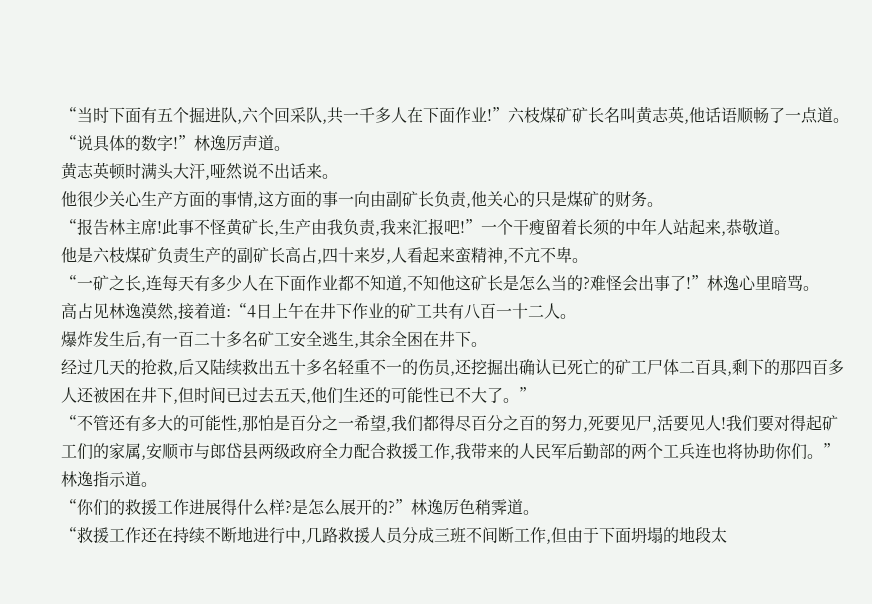“当时下面有五个掘进队,六个回采队,共一千多人在下面作业!”六枝煤矿矿长名叫黄志英,他话语顺畅了一点道。
“说具体的数字!”林逸厉声道。
黄志英顿时满头大汗,哑然说不出话来。
他很少关心生产方面的事情,这方面的事一向由副矿长负责,他关心的只是煤矿的财务。
“报告林主席!此事不怪黄矿长,生产由我负责,我来汇报吧!”一个干瘦留着长须的中年人站起来,恭敬道。
他是六枝煤矿负责生产的副矿长高占,四十来岁,人看起来蛮精神,不亢不卑。
“一矿之长,连每天有多少人在下面作业都不知道,不知他这矿长是怎么当的?难怪会出事了!”林逸心里暗骂。
高占见林逸漠然,接着道:“4日上午在井下作业的矿工共有八百一十二人。
爆炸发生后,有一百二十多名矿工安全逃生,其余全困在井下。
经过几天的抢救,后又陆续救出五十多名轻重不一的伤员,还挖掘出确认已死亡的矿工尸体二百具,剩下的那四百多人还被困在井下,但时间已过去五天,他们生还的可能性已不大了。”
“不管还有多大的可能性,那怕是百分之一希望,我们都得尽百分之百的努力,死要见尸,活要见人!我们要对得起矿工们的家属,安顺市与郎岱县两级政府全力配合救援工作,我带来的人民军后勤部的两个工兵连也将协助你们。”
林逸指示道。
“你们的救援工作进展得什么样?是怎么展开的?”林逸厉色稍霁道。
“救援工作还在持续不断地进行中,几路救援人员分成三班不间断工作,但由于下面坍塌的地段太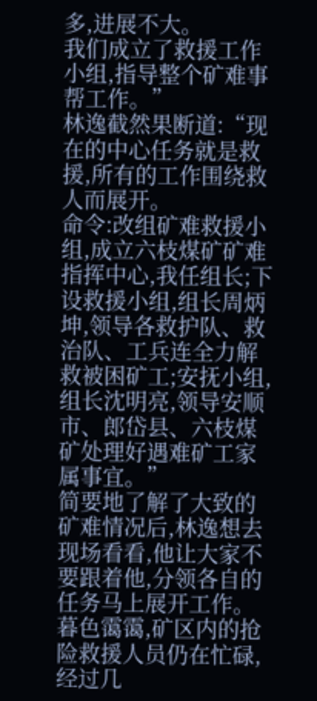多,进展不大。
我们成立了救援工作小组,指导整个矿难事帮工作。”
林逸截然果断道:“现在的中心任务就是救援,所有的工作围绕救人而展开。
命令:改组矿难救援小组,成立六枝煤矿矿难指挥中心,我任组长;下设救援小组,组长周炳坤,领导各救护队、救治队、工兵连全力解救被困矿工;安抚小组,组长沈明亮,领导安顺市、郎岱县、六枝煤矿处理好遇难矿工家属事宜。”
简要地了解了大致的矿难情况后,林逸想去现场看看,他让大家不要跟着他,分领各自的任务马上展开工作。
暮色霭霭,矿区内的抢险救援人员仍在忙碌,经过几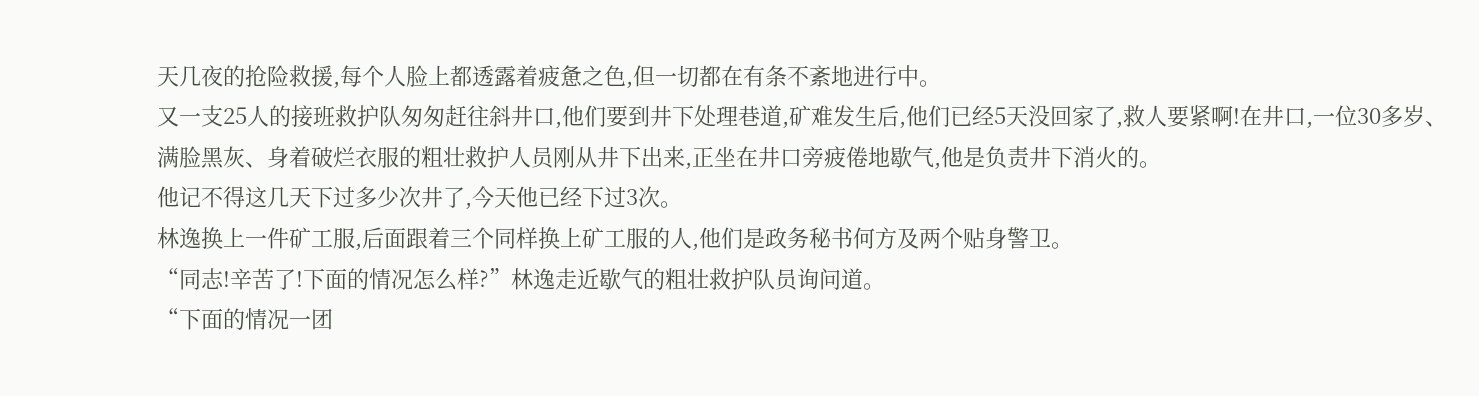天几夜的抢险救援,每个人脸上都透露着疲惫之色,但一切都在有条不紊地进行中。
又一支25人的接班救护队匆匆赶往斜井口,他们要到井下处理巷道,矿难发生后,他们已经5天没回家了,救人要紧啊!在井口,一位30多岁、满脸黑灰、身着破烂衣服的粗壮救护人员刚从井下出来,正坐在井口旁疲倦地歇气,他是负责井下消火的。
他记不得这几天下过多少次井了,今天他已经下过3次。
林逸换上一件矿工服,后面跟着三个同样换上矿工服的人,他们是政务秘书何方及两个贴身警卫。
“同志!辛苦了!下面的情况怎么样?”林逸走近歇气的粗壮救护队员询问道。
“下面的情况一团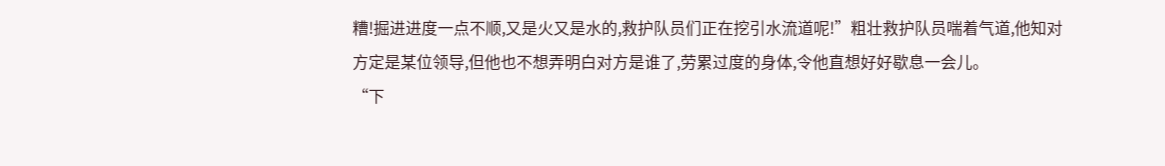糟!掘进进度一点不顺,又是火又是水的,救护队员们正在挖引水流道呢!”粗壮救护队员喘着气道,他知对方定是某位领导,但他也不想弄明白对方是谁了,劳累过度的身体,令他直想好好歇息一会儿。
“下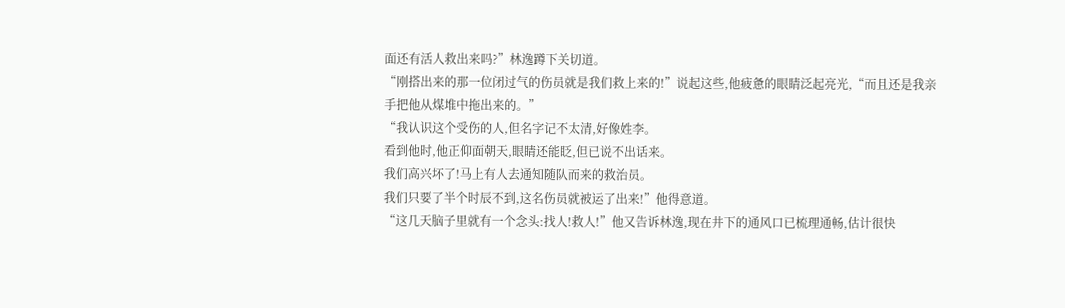面还有活人救出来吗?”林逸蹲下关切道。
“刚搭出来的那一位闭过气的伤员就是我们救上来的!”说起这些,他疲惫的眼睛泛起亮光,“而且还是我亲手把他从煤堆中拖出来的。”
“我认识这个受伤的人,但名字记不太清,好像姓李。
看到他时,他正仰面朝天,眼睛还能眨,但已说不出话来。
我们高兴坏了!马上有人去通知随队而来的救治员。
我们只要了半个时辰不到,这名伤员就被运了出来!”他得意道。
“这几天脑子里就有一个念头:找人!救人!”他又告诉林逸,现在井下的通风口已梳理通畅,估计很快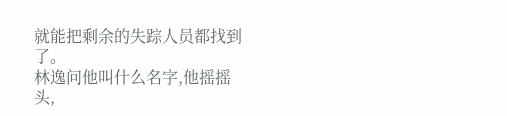就能把剩余的失踪人员都找到了。
林逸问他叫什么名字,他摇摇头,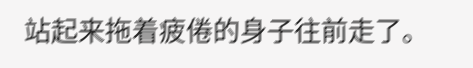站起来拖着疲倦的身子往前走了。